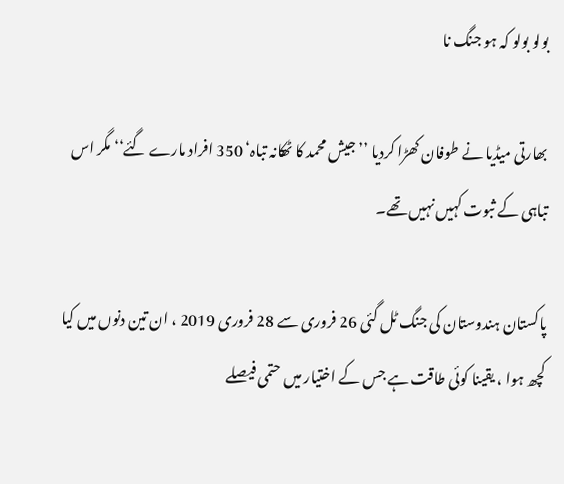بولو بولو کہ ہو جنگ نا

بھارتی میڈیا نے طوفان کھڑا کردیا ’’جیش محمد کا ٹھکانہ تباہ‘ 350 افراد مارے گئے‘‘ مگر اس تباہی کے ثبوت کہیں نہیں تھے۔

پاکستان ہندوستان کی جنگ ٹل گئی 26 فروری سے 28 فروری 2019 ، ان تین دنوں میں کیا کچھ ہوا ، یقینا کوئی طاقت ہے جس کے اختیار میں حتمی فیصلے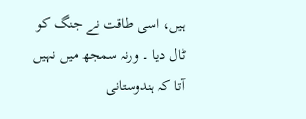ہیں، اسی طاقت نے جنگ کو ٹال دیا ۔ ورنہ سمجھ میں نہیں آتا کہ ہندوستانی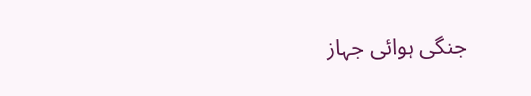جنگی ہوائی جہاز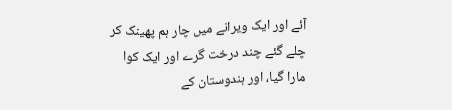آئے اور ایک ویرانے میں چار ہم پھینک کر چلے گئے چند درخت گرے اور ایک کوا مارا گیا، اور ہندوستان کے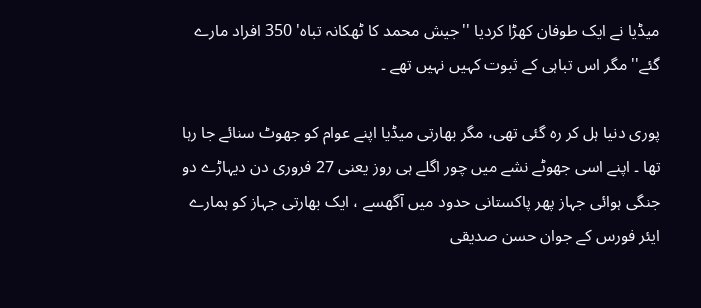میڈیا نے ایک طوفان کھڑا کردیا ''جیش محمد کا ٹھکانہ تباہ' 350 افراد مارے گئے'' مگر اس تباہی کے ثبوت کہیں نہیں تھے ۔

پوری دنیا ہل کر رہ گئی تھی، مگر بھارتی میڈیا اپنے عوام کو جھوٹ سنائے جا رہا تھا ۔ اپنے اسی جھوٹے نشے میں چور اگلے ہی روز یعنی 27 فروری دن دیہاڑے دو جنگی ہوائی جہاز پھر پاکستانی حدود میں آگھسے ، ایک بھارتی جہاز کو ہمارے ایئر فورس کے جوان حسن صدیقی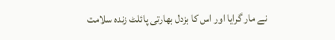نے مار گرایا اور اس کا بزدل بھارتی پائلٹ زندہ سلامت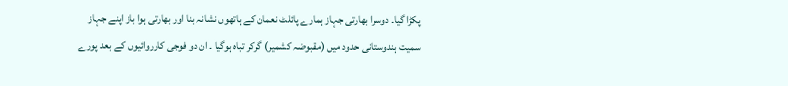پکڑا گیا۔ دوسرا بھارتی جہاز ہمارے پائلٹ نعمان کے ہاتھوں نشانہ بنا اور بھارتی ہوا باز اپنے جہاز سمیت ہندوستانی حدود میں (مقبوضہ کشمیر) گرکر تباہ ہوگیا ۔ ان دو فوجی کارروائیوں کے بعد پورے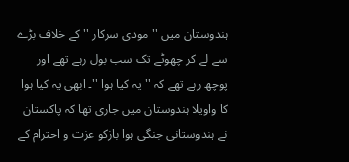ہندوستان میں '' مودی سرکار '' کے خلاف بڑے سے لے کر چھوٹے تک سب بول رہے تھے اور پوچھ رہے تھے کہ '' یہ کیا ہوا ''۔ ابھی یہ کیا ہوا کا واویلا ہندوستان میں جاری تھا کہ پاکستان نے ہندوستانی جنگی ہوا بازکو عزت و احترام کے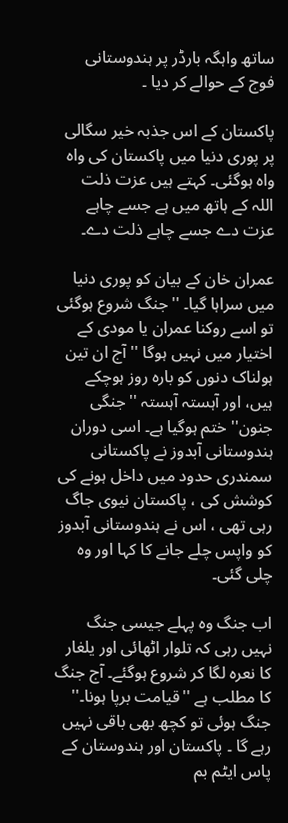ساتھ واہگہ بارڈر پر ہندوستانی فوج کے حوالے کر دیا ۔

پاکستان کے اس جذبہ خیر سگالی پر پوری دنیا میں پاکستان کی واہ واہ ہوگئی۔ کہتے ہیں عزت ذلت اللہ کے ہاتھ میں ہے جسے چاہے عزت دے جسے چاہے ذلت دے۔

عمران خان کے بیان کو پوری دنیا میں سراہا گیا۔ ''جنگ شروع ہوگئی تو اسے روکنا عمران یا مودی کے اختیار میں نہیں ہوگا '' آج ان تین ہولناک دنوں کو بارہ روز ہوچکے ہیں، اور آہستہ آہستہ ''جنگی جنون'' ختم ہوگیا ہے۔ اسی دوران ہندوستانی آبدوز نے پاکستانی سمندری حدود میں داخل ہونے کی کوشش کی ، پاکستان نیوی جاگ رہی تھی ، اس نے ہندوستانی آبدوز کو واپس چلے جانے کا کہا اور وہ چلی گئی۔

اب جنگ وہ پہلے جیسی جنگ نہیں رہی کہ تلوار اٹھائی اور یلغار کا نعرہ لگا کر شروع ہوگئے۔ آج جنگ کا مطلب ہے ''قیامت برپا ہونا۔'' جنگ ہوئی تو کچھ بھی باقی نہیں رہے گا ۔ پاکستان اور ہندوستان کے پاس ایٹم بم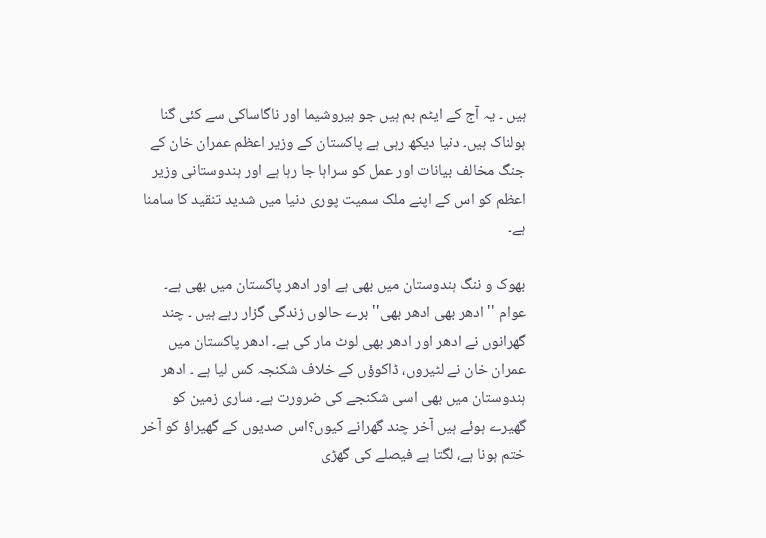ہیں ۔ یہ آج کے ایٹم بم ہیں جو ہیروشیما اور ناگاساکی سے کئی گنا ہولناک ہیں۔ دنیا دیکھ رہی ہے پاکستان کے وزیر اعظم عمران خان کے جنگ مخالف بیانات اور عمل کو سراہا جا رہا ہے اور ہندوستانی وزیر اعظم کو اس کے اپنے ملک سمیت پوری دنیا میں شدید تنقید کا سامنا ہے۔

بھوک و ننگ ہندوستان میں بھی ہے اور ادھر پاکستان میں بھی ہے۔ عوام '' ادھر بھی ادھر بھی'' برے حالوں زندگی گزار رہے ہیں ۔ چند گھرانوں نے ادھر اور ادھر بھی لوٹ مار کی ہے۔ ادھر پاکستان میں عمران خان نے لٹیروں، ڈاکوؤں کے خلاف شکنجہ کس لیا ہے ۔ ادھر ہندوستان میں بھی اسی شکنجے کی ضرورت ہے۔ ساری زمین کو گھیرے ہوئے ہیں آخر چند گھرانے کیوں؟اس صدیوں کے گھیراؤ کو آخر ختم ہونا ہے، لگتا ہے فیصلے کی گھڑی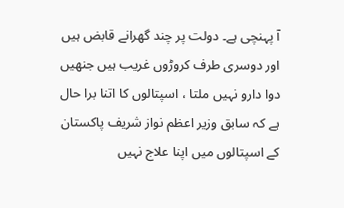آ پہنچی ہے۔ دولت پر چند گھرانے قابض ہیں اور دوسری طرف کروڑوں غریب ہیں جنھیں دوا دارو نہیں ملتا ، اسپتالوں کا اتنا برا حال ہے کہ سابق وزیر اعظم نواز شریف پاکستان کے اسپتالوں میں اپنا علاج نہیں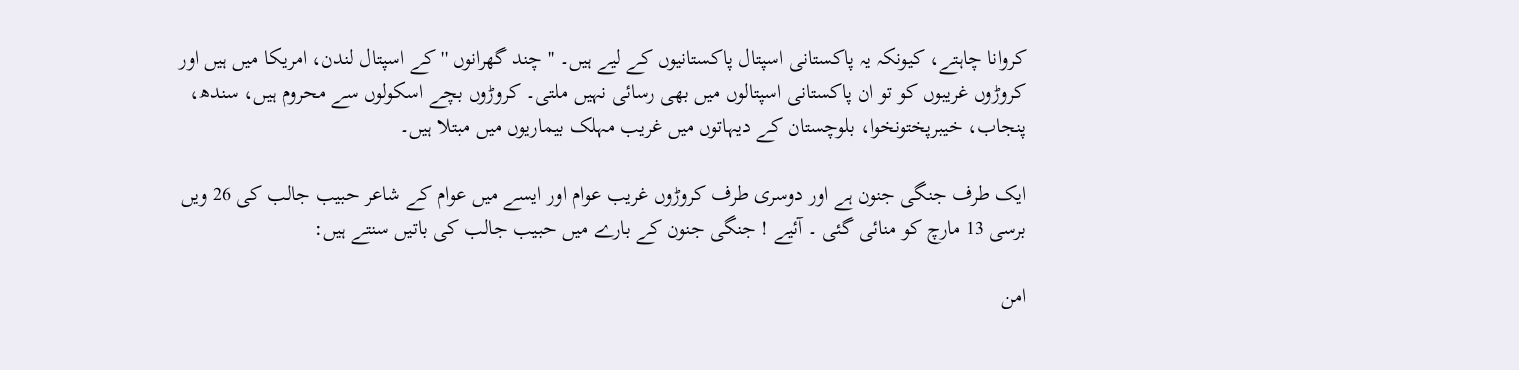کروانا چاہتے، کیونکہ یہ پاکستانی اسپتال پاکستانیوں کے لیے ہیں۔ '' چند گھرانوں '' کے اسپتال لندن، امریکا میں ہیں اور کروڑوں غریبوں کو تو ان پاکستانی اسپتالوں میں بھی رسائی نہیں ملتی۔ کروڑوں بچے اسکولوں سے محروم ہیں، سندھ، پنجاب، خیبرپختونخوا، بلوچستان کے دیہاتوں میں غریب مہلک بیماریوں میں مبتلا ہیں۔

ایک طرف جنگی جنون ہے اور دوسری طرف کروڑوں غریب عوام اور ایسے میں عوام کے شاعر حبیب جالب کی 26 ویں برسی 13 مارچ کو منائی گئی ۔ آئیے ! جنگی جنون کے بارے میں حبیب جالب کی باتیں سنتے ہیں:

امن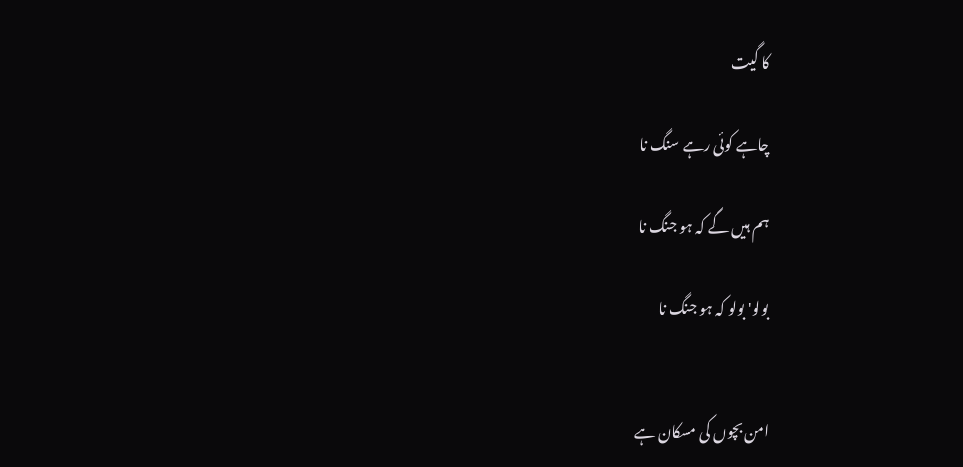کا گیت

چاہے کوئی رہے سنگ نا

ہم ہیں گے کہ ہو جنگ نا

بولو' بولو کہ ہو جنگ نا


امن بچوں کی مسکان ہے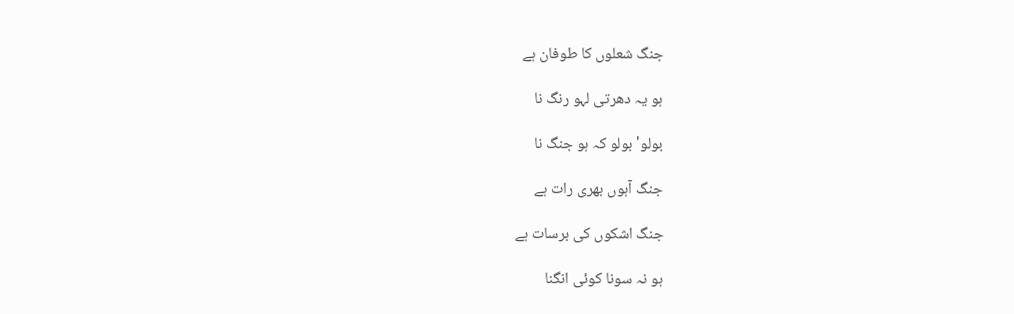جنگ شعلوں کا طوفان ہے

ہو یہ دھرتی لہو رنگ نا

بولو' بولو کہ ہو جنگ نا

جنگ آہوں بھری رات ہے

جنگ اشکوں کی برسات ہے

ہو نہ سونا کوئی انگنا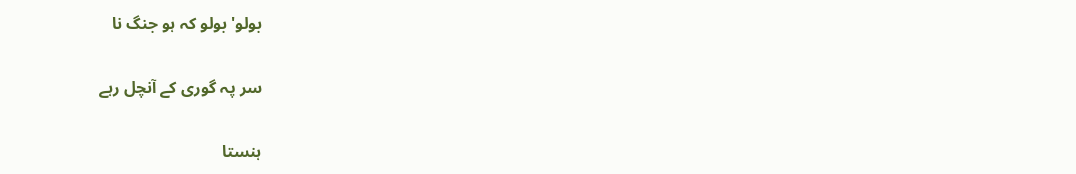بولو' بولو کہ ہو جنگ نا

سر پہ گوری کے آنچل رہے

ہنستا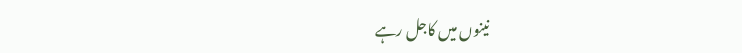نینوں میں کاجل رہے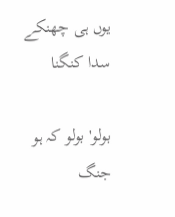یوں ہی چھنکے سدا کنگنا

بولو' بولو کہ ہو جنگ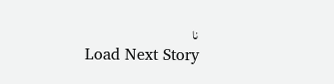نا
Load Next Story